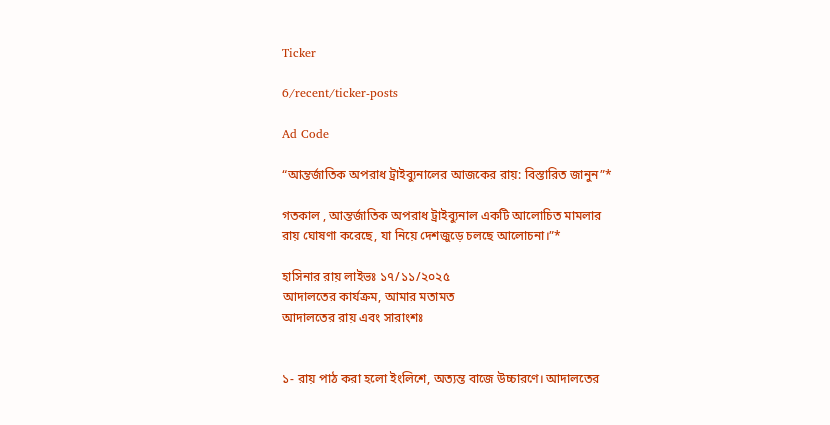Ticker

6/recent/ticker-posts

Ad Code

“আন্তর্জাতিক অপরাধ ট্রাইব্যুনালের আজকের রায়: বিস্তারিত জানুন”*

গতকাল , আন্তর্জাতিক অপরাধ ট্রাইব্যুনাল একটি আলোচিত মামলার রায় ঘোষণা করেছে, যা নিয়ে দেশজুড়ে চলছে আলোচনা।”*

হাসিনার রায় লাইভঃ ১৭/১১/২০২৫
আদালতের কার্যক্রম, আমার মতামত
আদালতের রায় এবং সারাংশঃ


১- রায় পাঠ করা হলো ইংলিশে, অত্যন্ত বাজে উচ্চারণে। আদালতের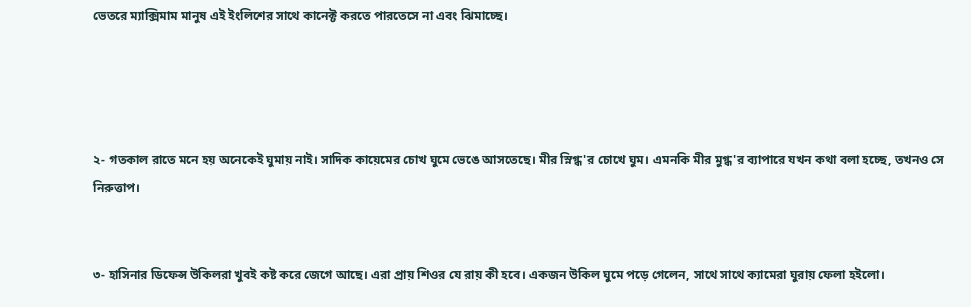ভেতরে ম্যাক্সিমাম মানুষ এই ইংলিশের সাথে কানেক্ট করতে পারতেসে না এবং ঝিমাচ্ছে।




২- গতকাল রাতে মনে হয় অনেকেই ঘুমায় নাই। সাদিক কায়েমের চোখ ঘুমে ভেঙে আসতেছে। মীর স্নিগ্ধ'র চোখে ঘুম। এমনকি মীর মুগ্ধ'র ব্যাপারে যখন কথা বলা হচ্ছে, তখনও সে নিরুত্তাপ।


৩- হাসিনার ডিফেন্স উকিলরা খুবই কষ্ট করে জেগে আছে। এরা প্রায় শিওর যে রায় কী হবে। একজন উকিল ঘুমে পড়ে গেলেন, সাথে সাথে ক্যামেরা ঘুরায় ফেলা হইলো।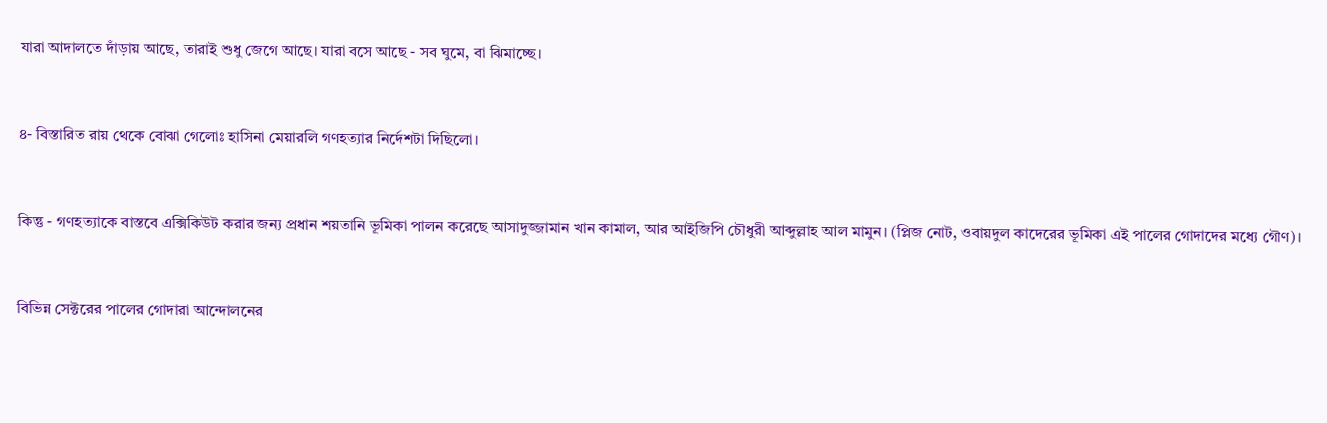যারা আদালতে দাঁড়ায় আছে, তারাই শুধু জেগে আছে। যারা বসে আছে - সব ঘুমে, বা ঝিমাচ্ছে।


৪- বিস্তারিত রায় থেকে বোঝা গেলোঃ হাসিনা মেয়ারলি গণহত্যার নির্দেশটা দিছিলো।


কিন্তু - গণহত্যাকে বাস্তবে এক্সিকিউট করার জন্য প্রধান শয়তানি ভূমিকা পালন করেছে আসাদুজ্জামান খান কামাল, আর আইজিপি চৌধুরী আব্দুল্লাহ আল মামুন। (প্লিজ নোট, ওবায়দুল কাদেরের ভূমিকা এই পালের গোদাদের মধ্যে গৌণ)।


বিভিন্ন সেক্টরের পালের গোদারা আন্দোলনের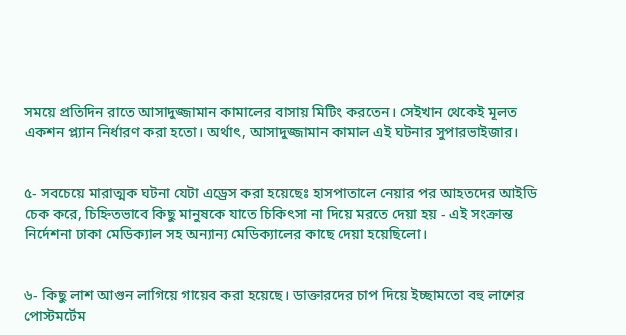সময়ে প্রতিদিন রাতে আসাদুজ্জামান কামালের বাসায় মিটিং করতেন। সেইখান থেকেই মূলত একশন প্ল্যান নির্ধারণ করা হতো। অর্থাৎ, আসাদুজ্জামান কামাল এই ঘটনার সুপারভাইজার।


৫- সবচেয়ে মারাত্মক ঘটনা যেটা এড্রেস করা হয়েছেঃ হাসপাতালে নেয়ার পর আহতদের আইডি চেক করে, চিহ্নিতভাবে কিছু মানুষকে যাতে চিকিৎসা না দিয়ে মরতে দেয়া হয় - এই সংক্রান্ত নির্দেশনা ঢাকা মেডিক্যাল সহ অন্যান্য মেডিক্যালের কাছে দেয়া হয়েছিলো।


৬- কিছু লাশ আগুন লাগিয়ে গায়েব করা হয়েছে। ডাক্তারদের চাপ দিয়ে ইচ্ছামতো বহু লাশের পোস্টমর্টেম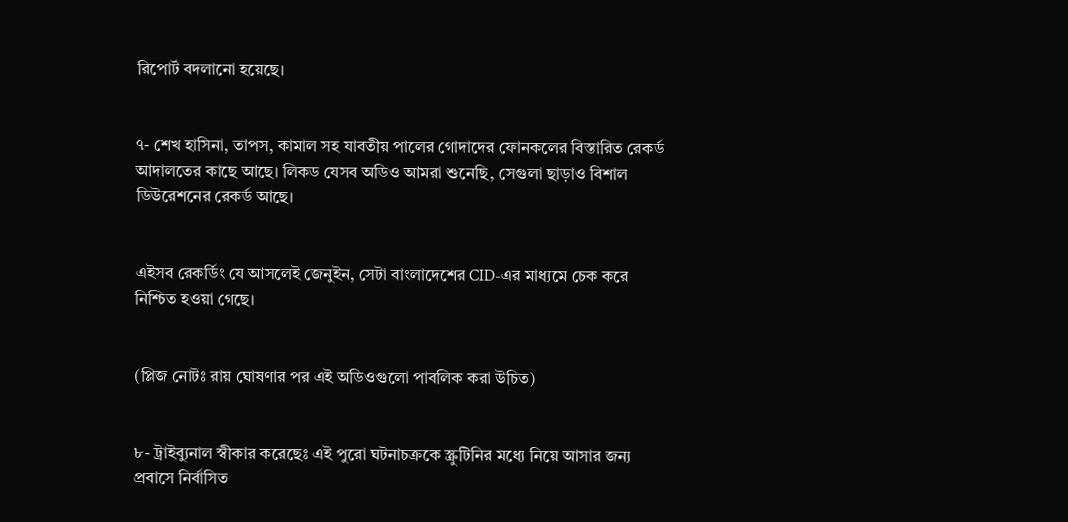রিপোর্ট বদলানো হয়েছে।


৭- শেখ হাসিনা, তাপস, কামাল সহ যাবতীয় পালের গোদাদের ফোনকলের বিস্তারিত রেকর্ড আদালতের কাছে আছে। লিকড যেসব অডিও আমরা শুনেছি, সেগুলা ছাড়াও বিশাল ডিউরেশনের রেকর্ড আছে।


এইসব রেকর্ডিং যে আসলেই জেনুইন, সেটা বাংলাদেশের CID-এর মাধ্যমে চেক করে নিশ্চিত হওয়া গেছে।


(প্লিজ নোটঃ রায় ঘোষণার পর এই অডিওগুলো পাবলিক করা উচিত)


৮- ট্রাইব্যুনাল স্বীকার করেছেঃ এই পুরো ঘটনাচক্রকে স্ক্রুটিনির মধ্যে নিয়ে আসার জন্য প্রবাসে নির্বাসিত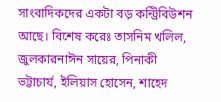সাংবাদিকদের একটা বড় কন্ট্রিবিউশন আছে। বিশেষ করেঃ তাসনিম খলিল, জুলকারনাঈন সায়ের, পিনাকী ভট্টাচার্য, ইলিয়াস হোসেন, শাহেদ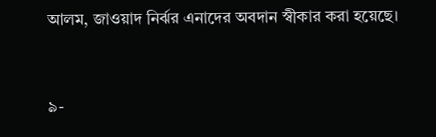আলম, জাওয়াদ নির্ঝর এনাদের অবদান স্বীকার করা হয়েছে।


৯-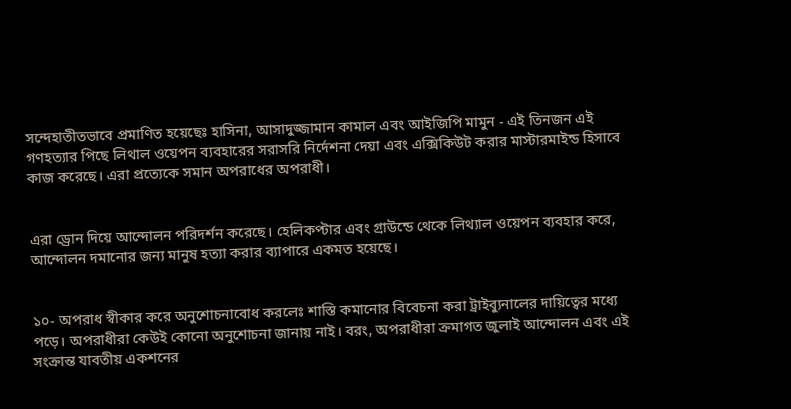সন্দেহাতীতভাবে প্রমাণিত হয়েছেঃ হাসিনা, আসাদুজ্জামান কামাল এবং আইজিপি মামুন - এই তিনজন এই গণহত্যার পিছে লিথাল ওয়েপন ব্যবহারের সরাসরি নির্দেশনা দেয়া এবং এক্সিকিউট করার মাস্টারমাইন্ড হিসাবে কাজ করেছে। এরা প্রত্যেকে সমান অপরাধের অপরাধী।


এরা ড্রোন দিয়ে আন্দোলন পরিদর্শন করেছে। হেলিকপ্টার এবং গ্রাউন্ডে থেকে লিথ্যাল ওয়েপন ব্যবহার করে, আন্দোলন দমানোর জন্য মানুষ হত্যা করার ব্যাপারে একমত হয়েছে।


১০- অপরাধ স্বীকার করে অনুশোচনাবোধ করলেঃ শাস্তি কমানোর বিবেচনা করা ট্রাইব্যুনালের দায়িত্বের মধ্যে পড়ে। অপরাধীরা কেউই কোনো অনুশোচনা জানায় নাই। বরং, অপরাধীরা ক্রমাগত জুলাই আন্দোলন এবং এই সংক্রান্ত যাবতীয় একশনের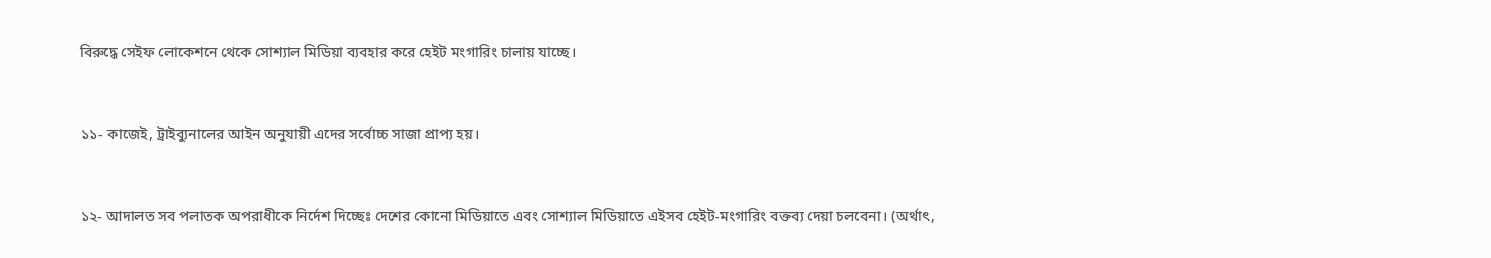বিরুদ্ধে সেইফ লোকেশনে থেকে সোশ্যাল মিডিয়া ব্যবহার করে হেইট মংগারিং চালায় যাচ্ছে।


১১- কাজেই, ট্রাইব্যুনালের আইন অনুযায়ী এদের সর্বোচ্চ সাজা প্রাপ্য হয়।


১২- আদালত সব পলাতক অপরাধীকে নির্দেশ দিচ্ছেঃ দেশের কোনো মিডিয়াতে এবং সোশ্যাল মিডিয়াতে এইসব হেইট-মংগারিং বক্তব্য দেয়া চলবেনা। (অর্থাৎ,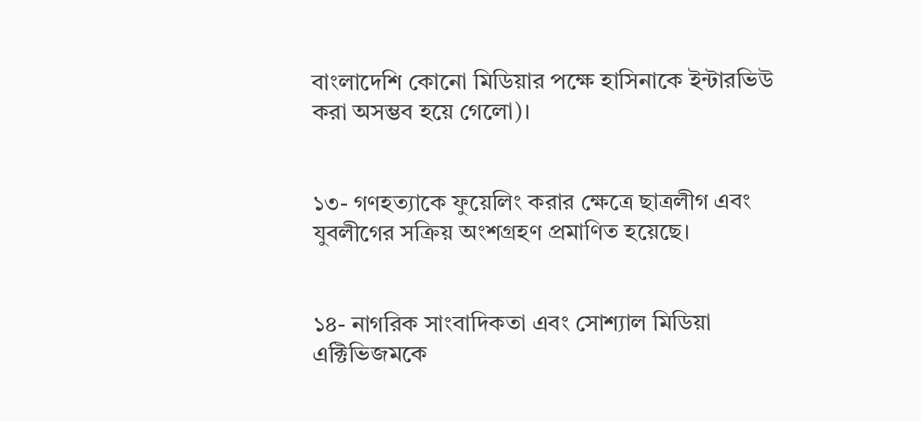বাংলাদেশি কোনো মিডিয়ার পক্ষে হাসিনাকে ইন্টারভিউ করা অসম্ভব হয়ে গেলো)।


১৩- গণহত্যাকে ফুয়েলিং করার ক্ষেত্রে ছাত্রলীগ এবং যুবলীগের সক্রিয় অংশগ্রহণ প্রমাণিত হয়েছে।


১৪- নাগরিক সাংবাদিকতা এবং সোশ্যাল মিডিয়া এক্টিভিজমকে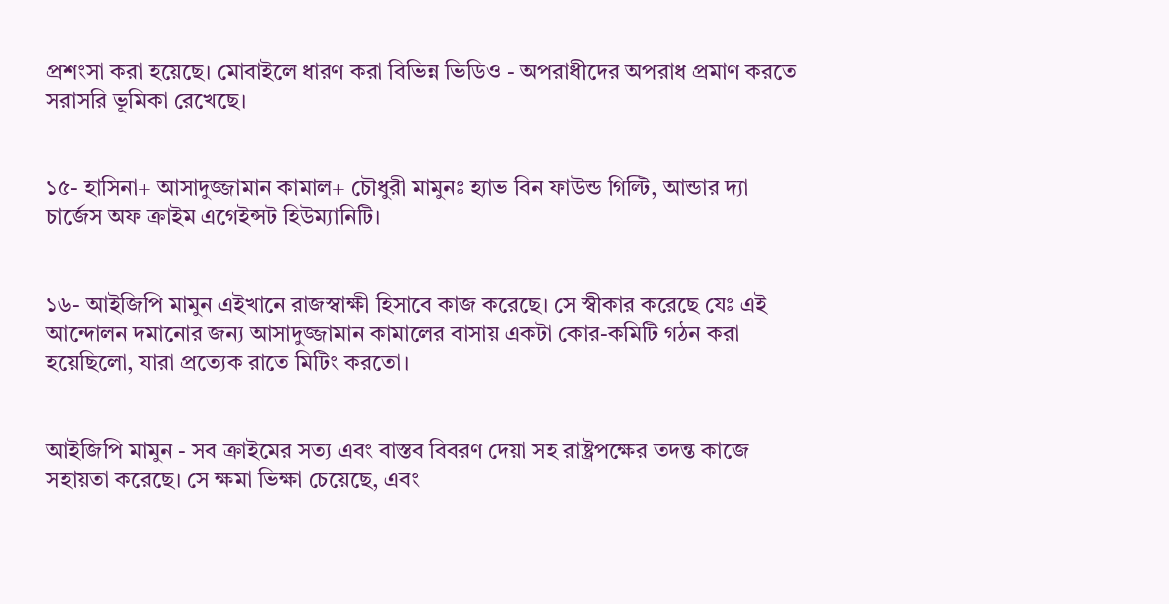প্রশংসা করা হয়েছে। মোবাইলে ধারণ করা বিভিন্ন ভিডিও - অপরাধীদের অপরাধ প্রমাণ করতে সরাসরি ভূমিকা রেখেছে।


১৫- হাসিনা+ আসাদুজ্জামান কামাল+ চৌধুরী মামুনঃ হ্যাভ বিন ফাউন্ড গিল্টি, আন্ডার দ্যা চার্জেস অফ ক্রাইম এগেইন্সট হিউম্যানিটি।


১৬- আইজিপি মামুন এইখানে রাজস্বাক্ষী হিসাবে কাজ করেছে। সে স্বীকার করেছে যেঃ এই আন্দোলন দমানোর জন্য আসাদুজ্জামান কামালের বাসায় একটা কোর-কমিটি গঠন করা হয়েছিলো, যারা প্রত্যেক রাতে মিটিং করতো।


আইজিপি মামুন - সব ক্রাইমের সত্য এবং বাস্তব বিবরণ দেয়া সহ রাষ্ট্রপক্ষের তদন্ত কাজে সহায়তা করেছে। সে ক্ষমা ভিক্ষা চেয়েছে, এবং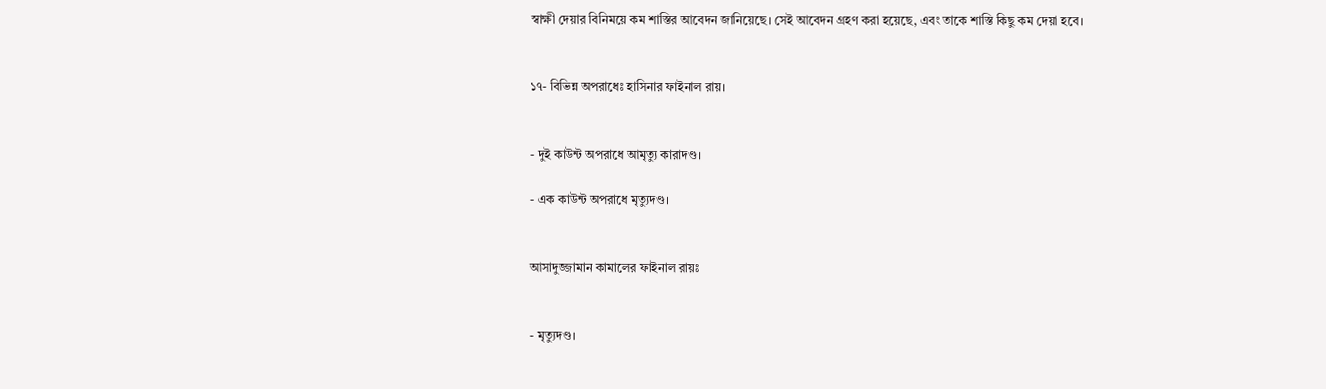স্বাক্ষী দেয়ার বিনিময়ে কম শাস্তির আবেদন জানিয়েছে। সেই আবেদন গ্রহণ করা হয়েছে, এবং তাকে শাস্তি কিছু কম দেয়া হবে।


১৭- বিভিন্ন অপরাধেঃ হাসিনার ফাইনাল রায়।


- দুই কাউন্ট অপরাধে আমৃত্যু কারাদণ্ড।

- এক কাউন্ট অপরাধে মৃত্যুদণ্ড।


আসাদুজ্জামান কামালের ফাইনাল রায়ঃ


- মৃত্যুদণ্ড।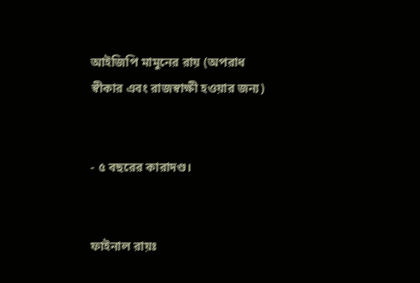আইজিপি মামুনের রায় (অপরাধ স্বীকার এবং রাজস্বাক্ষী হওয়ার জন্য)


- ৫ বছরের কারাদণ্ড।


ফাইনাল রায়ঃ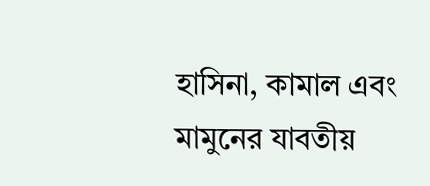হাসিনা, কামাল এবং মামুনের যাবতীয়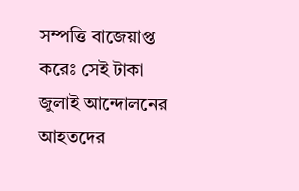সম্পত্তি বাজেয়াপ্ত করেঃ সেই টাকা জুলাই আন্দোলনের আহতদের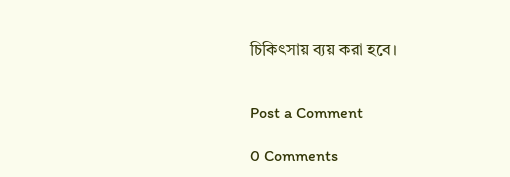চিকিৎসায় ব্যয় করা হবে।


Post a Comment

0 Comments